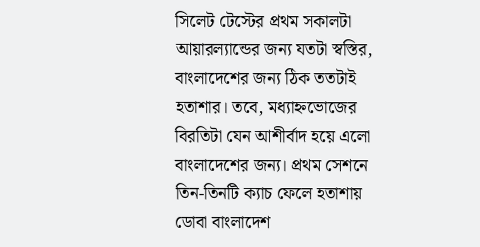সিলেট টেস্টের প্রথম সকালটা আয়ারল্যান্ডের জন্য যতটা স্বস্তির, বাংলাদেশের জন্য ঠিক ততটাই হতাশার। তবে, মধ্যাহ্নভোজের বিরতিটা যেন আশীর্বাদ হয়ে এলো বাংলাদেশের জন্য। প্রথম সেশনে তিন-তিনটি ক্যাচ ফেলে হতাশায় ডোবা বাংলাদেশ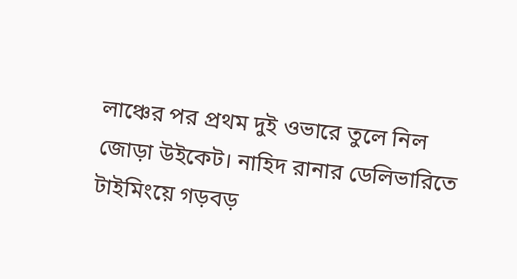লাঞ্চের পর প্রথম দুই ওভারে তুলে নিল জোড়া উইকেট। নাহিদ রানার ডেলিভারিতে টাইমিংয়ে গড়বড়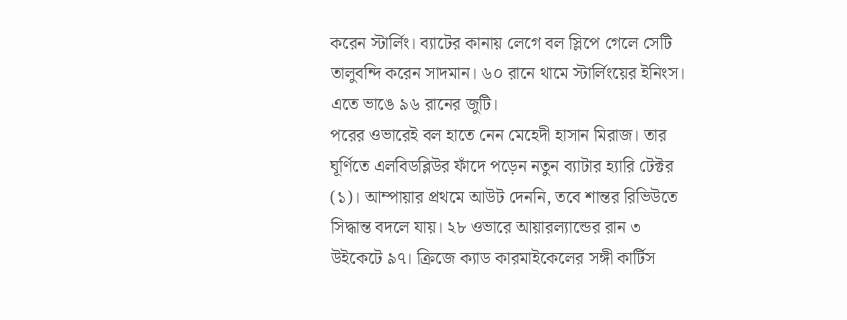করেন স্টার্লিং। ব্যাটের কানায় লেগে বল স্লিপে গেলে সেটি তালুবন্দি করেন সাদমান। ৬০ রানে থামে স্টার্লিংয়ের ইনিংস। এতে ভাঙে ৯৬ রানের জুটি।
পরের ওভারেই বল হাতে নেন মেহেদী হাসান মিরাজ। তার ঘূর্ণিতে এলবিডব্লিউর ফাঁদে পড়েন নতুন ব্যাটার হ্যারি টেক্টর (১)। আম্পায়ার প্রথমে আউট দেননি, তবে শান্তর রিভিউতে সিদ্ধান্ত বদলে যায়। ২৮ ওভারে আয়ারল্যান্ডের রান ৩ উইকেটে ৯৭। ক্রিজে ক্যাড কারমাইকেলের সঙ্গী কার্টিস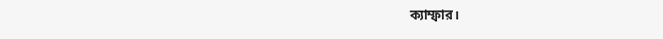ক্যাম্ফার।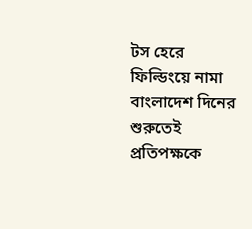টস হেরে ফিল্ডিংয়ে নামা বাংলাদেশ দিনের শুরুতেই প্রতিপক্ষকে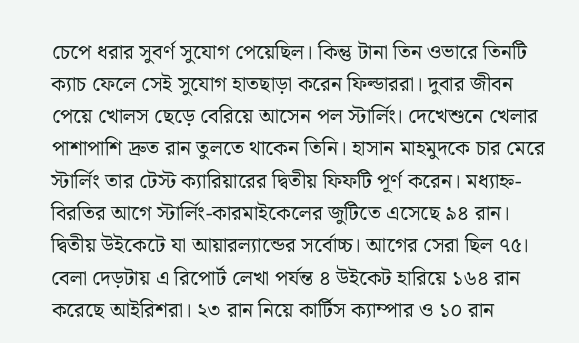চেপে ধরার সুবর্ণ সুযোগ পেয়েছিল। কিন্তু টানা তিন ওভারে তিনটি ক্যাচ ফেলে সেই সুযোগ হাতছাড়া করেন ফিল্ডাররা। দুবার জীবন পেয়ে খোলস ছেড়ে বেরিয়ে আসেন পল স্টার্লিং। দেখেশুনে খেলার পাশাপাশি দ্রুত রান তুলতে থাকেন তিনি। হাসান মাহমুদকে চার মেরে স্টার্লিং তার টেস্ট ক্যারিয়ারের দ্বিতীয় ফিফটি পূর্ণ করেন। মধ্যাহ্ন-বিরতির আগে স্টার্লিং-কারমাইকেলের জুটিতে এসেছে ৯৪ রান। দ্বিতীয় উইকেটে যা আয়ারল্যান্ডের সর্বোচ্চ। আগের সেরা ছিল ৭৫।
বেলা দেড়টায় এ রিপোর্ট লেখা পর্যন্ত ৪ উইকেট হারিয়ে ১৬৪ রান করেছে আইরিশরা। ২৩ রান নিয়ে কার্টিস ক্যাম্পার ও ১০ রান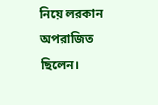নিয়ে লরকান অপরাজিত ছিলেন।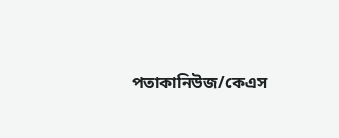পতাকানিউজ/কেএস